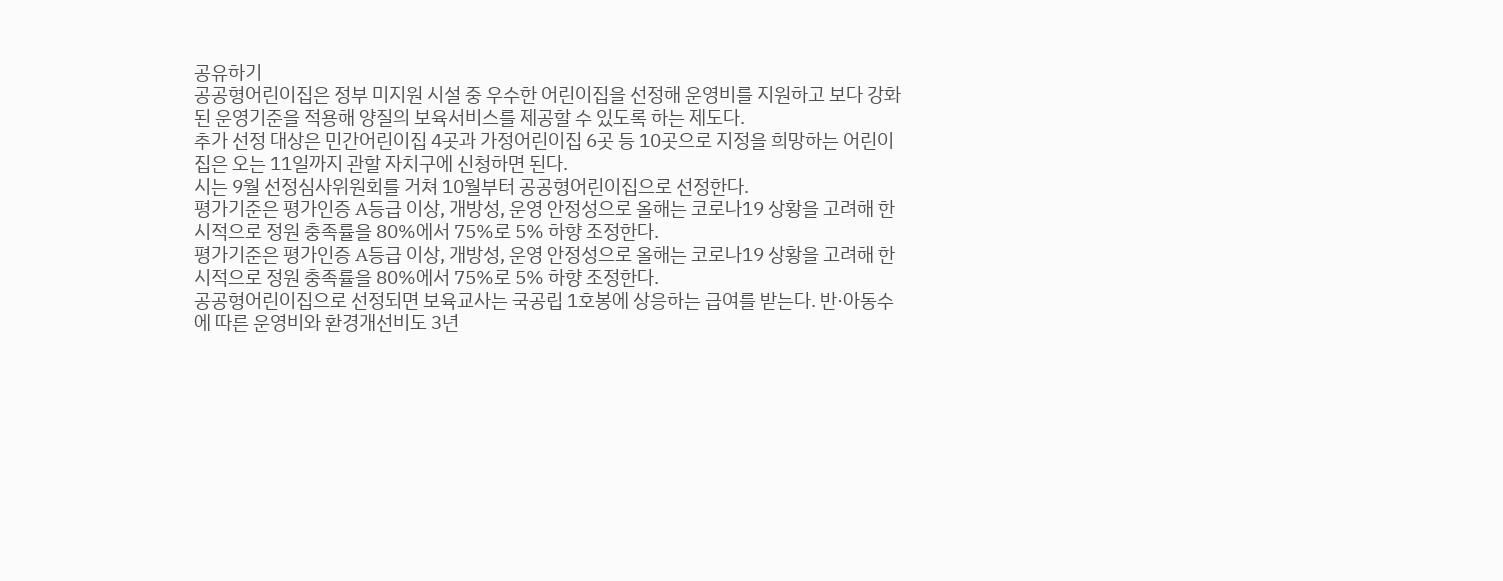공유하기
공공형어린이집은 정부 미지원 시설 중 우수한 어린이집을 선정해 운영비를 지원하고 보다 강화된 운영기준을 적용해 양질의 보육서비스를 제공할 수 있도록 하는 제도다.
추가 선정 대상은 민간어린이집 4곳과 가정어린이집 6곳 등 10곳으로 지정을 희망하는 어린이집은 오는 11일까지 관할 자치구에 신청하면 된다.
시는 9월 선정심사위원회를 거쳐 10월부터 공공형어린이집으로 선정한다.
평가기준은 평가인증 A등급 이상, 개방성, 운영 안정성으로 올해는 코로나19 상황을 고려해 한시적으로 정원 충족률을 80%에서 75%로 5% 하향 조정한다.
평가기준은 평가인증 A등급 이상, 개방성, 운영 안정성으로 올해는 코로나19 상황을 고려해 한시적으로 정원 충족률을 80%에서 75%로 5% 하향 조정한다.
공공형어린이집으로 선정되면 보육교사는 국공립 1호봉에 상응하는 급여를 받는다. 반·아동수에 따른 운영비와 환경개선비도 3년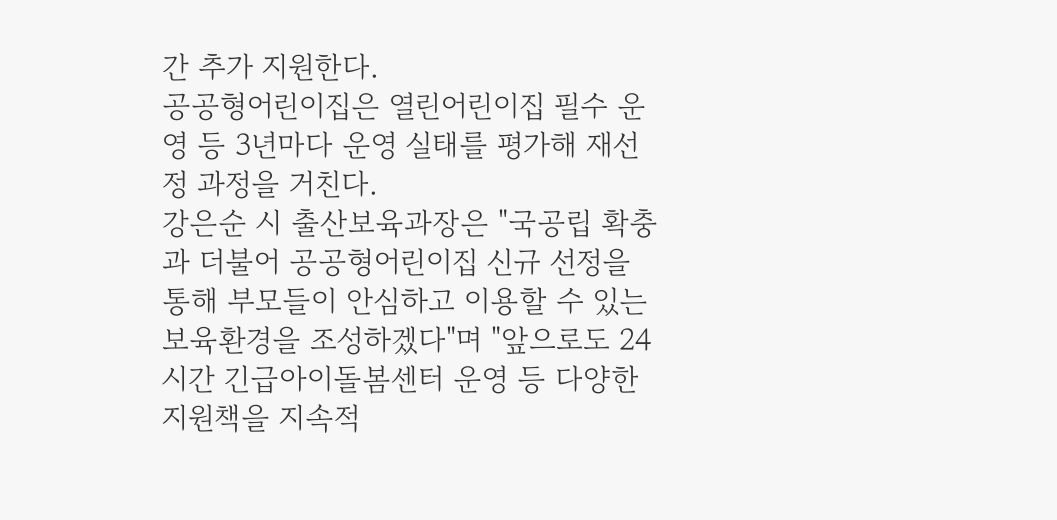간 추가 지원한다.
공공형어린이집은 열린어린이집 필수 운영 등 3년마다 운영 실태를 평가해 재선정 과정을 거친다.
강은순 시 출산보육과장은 "국공립 확충과 더불어 공공형어린이집 신규 선정을 통해 부모들이 안심하고 이용할 수 있는 보육환경을 조성하겠다"며 "앞으로도 24시간 긴급아이돌봄센터 운영 등 다양한 지원책을 지속적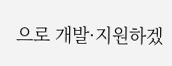으로 개발·지원하겠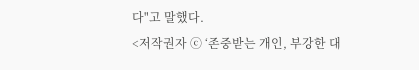다"고 말했다.
<저작권자 ⓒ ‘존중받는 개인, 부강한 대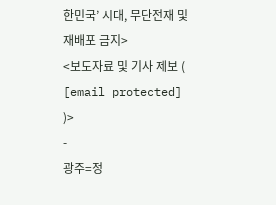한민국’ 시대, 무단전재 및 재배포 금지>
<보도자료 및 기사 제보 ( [email protected] )>
-
광주=정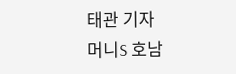태관 기자
머니S 호남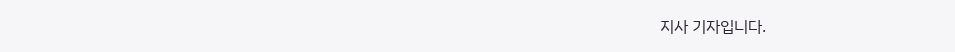지사 기자입니다.